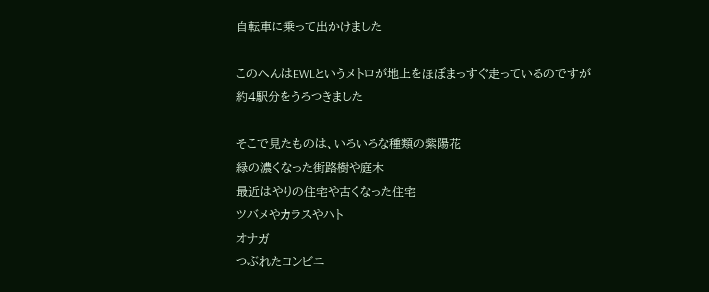自転車に乗って出かけました

このへんはEWLというメトロが地上をほぼまっすぐ走っているのですが
約4駅分をうろつきました

そこで見たものは、いろいろな種類の紫陽花
緑の濃くなった街路樹や庭木
最近はやりの住宅や古くなった住宅
ツバメやカラスやハト
オナガ
つぶれたコンビニ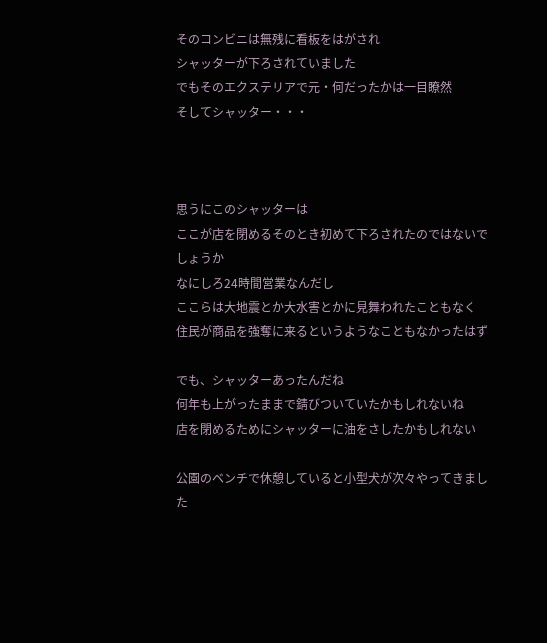そのコンビニは無残に看板をはがされ
シャッターが下ろされていました
でもそのエクステリアで元・何だったかは一目瞭然
そしてシャッター・・・



思うにこのシャッターは
ここが店を閉めるそのとき初めて下ろされたのではないでしょうか
なにしろ24時間営業なんだし
ここらは大地震とか大水害とかに見舞われたこともなく
住民が商品を強奪に来るというようなこともなかったはず

でも、シャッターあったんだね
何年も上がったままで錆びついていたかもしれないね
店を閉めるためにシャッターに油をさしたかもしれない

公園のベンチで休憩していると小型犬が次々やってきました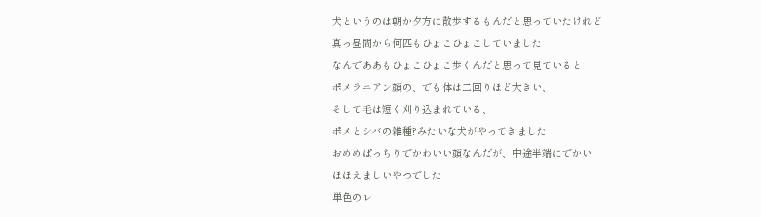犬というのは朝か夕方に散歩するもんだと思っていたけれど
真っ昼間から何匹もひょこひょこしていました
なんでああもひょこひょこ歩くんだと思って見ていると
ポメラニアン顔の、でも体は二回りほど大きい、
そして毛は短く刈り込まれている、
ポメとシバの雑種?みたいな犬がやってきました
おめめぱっちりでかわいい顔なんだが、中途半端にでかい
ほほえましいやつでした
単色のレ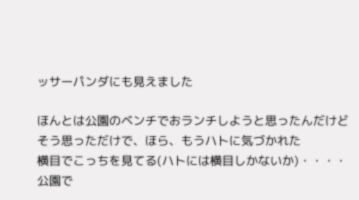ッサーパンダにも見えました

ほんとは公園のベンチでおランチしようと思ったんだけど
そう思っただけで、ほら、もうハトに気づかれた
横目でこっちを見てる(ハトには横目しかないか)・・・・
公園で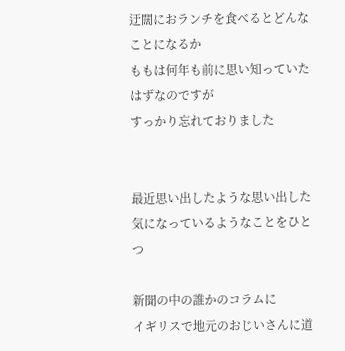迂闊におランチを食べるとどんなことになるか
ももは何年も前に思い知っていたはずなのですが
すっかり忘れておりました


最近思い出したような思い出した気になっているようなことをひとつ

新聞の中の誰かのコラムに
イギリスで地元のおじいさんに道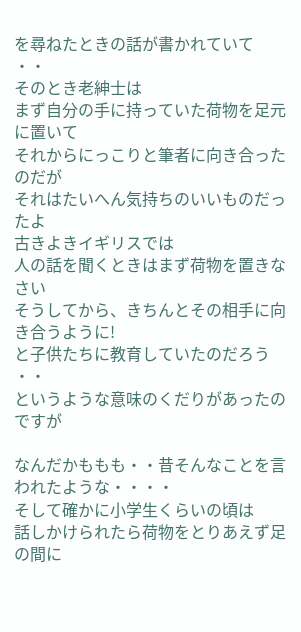を尋ねたときの話が書かれていて
・・
そのとき老紳士は
まず自分の手に持っていた荷物を足元に置いて
それからにっこりと筆者に向き合ったのだが
それはたいへん気持ちのいいものだったよ
古きよきイギリスでは
人の話を聞くときはまず荷物を置きなさい
そうしてから、きちんとその相手に向き合うように!
と子供たちに教育していたのだろう
・・
というような意味のくだりがあったのですが

なんだかももも・・昔そんなことを言われたような・・・・
そして確かに小学生くらいの頃は
話しかけられたら荷物をとりあえず足の間に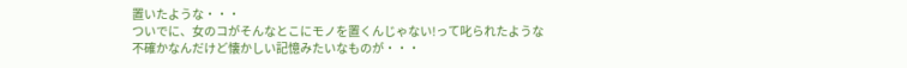置いたような・・・
ついでに、女のコがそんなとこにモノを置くんじゃない!って叱られたような
不確かなんだけど懐かしい記憶みたいなものが・・・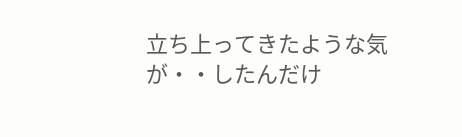立ち上ってきたような気が・・したんだけ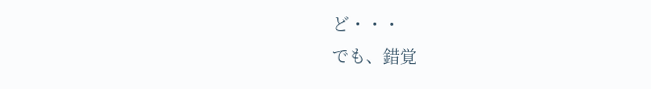ど・・・
でも、錯覚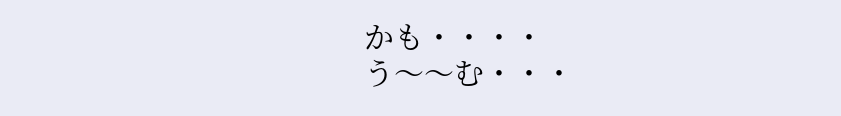かも・・・・
う〜〜む・・・